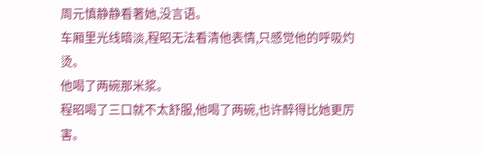周元慎静静看著她,没言语。
车厢里光线暗淡,程昭无法看清他表情,只感觉他的呼吸灼烫。
他喝了两碗那米浆。
程昭喝了三口就不太舒服,他喝了两碗,也许醉得比她更厉害。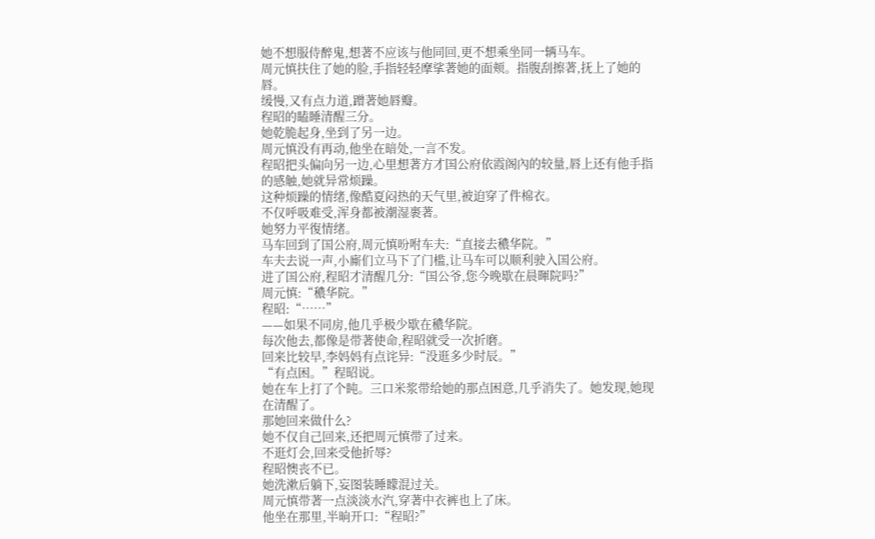她不想服侍醉鬼,想著不应该与他同回,更不想乘坐同一辆马车。
周元慎扶住了她的脸,手指轻轻摩挲著她的面颊。指腹刮擦著,抚上了她的唇。
缓慢,又有点力道,蹭著她唇瓣。
程昭的瞌睡清醒三分。
她乾脆起身,坐到了另一边。
周元慎没有再动,他坐在暗处,一言不发。
程昭把头偏向另一边,心里想著方才国公府依霞阁內的较量,唇上还有他手指的感触,她就异常烦躁。
这种烦躁的情绪,像酷夏闷热的天气里,被迫穿了件棉衣。
不仅呼吸难受,浑身都被潮湿裹著。
她努力平復情绪。
马车回到了国公府,周元慎吩咐车夫:“直接去穠华院。”
车夫去说一声,小廝们立马下了门槛,让马车可以顺利驶入国公府。
进了国公府,程昭才清醒几分:“国公爷,您今晚歇在晨暉院吗?”
周元慎:“穠华院。”
程昭:“……”
——如果不同房,他几乎极少歇在穠华院。
每次他去,都像是带著使命,程昭就受一次折磨。
回来比较早,李妈妈有点诧异:“没逛多少时辰。”
“有点困。”程昭说。
她在车上打了个盹。三口米浆带给她的那点困意,几乎消失了。她发现,她现在清醒了。
那她回来做什么?
她不仅自己回来,还把周元慎带了过来。
不逛灯会,回来受他折辱?
程昭懊丧不已。
她洗漱后躺下,妄图装睡矇混过关。
周元慎带著一点淡淡水汽,穿著中衣裤也上了床。
他坐在那里,半晌开口:“程昭?”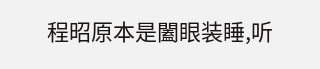程昭原本是闔眼装睡,听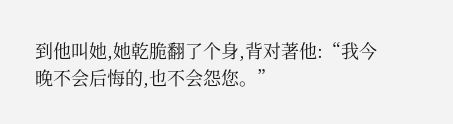到他叫她,她乾脆翻了个身,背对著他:“我今晚不会后悔的,也不会怨您。”